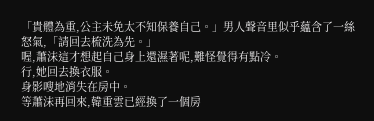「貴體為重,公主未免太不知保養自己。」男人聲音里似乎蘊含了一絲怒氣,「請回去梳洗為先。」
喔,蕭沫這才想起自己身上還濕著呢,難怪覺得有點冷。
行,她回去換衣服。
身影嗖地消失在房中。
等蕭沫再回來,韓重雲已經換了一個房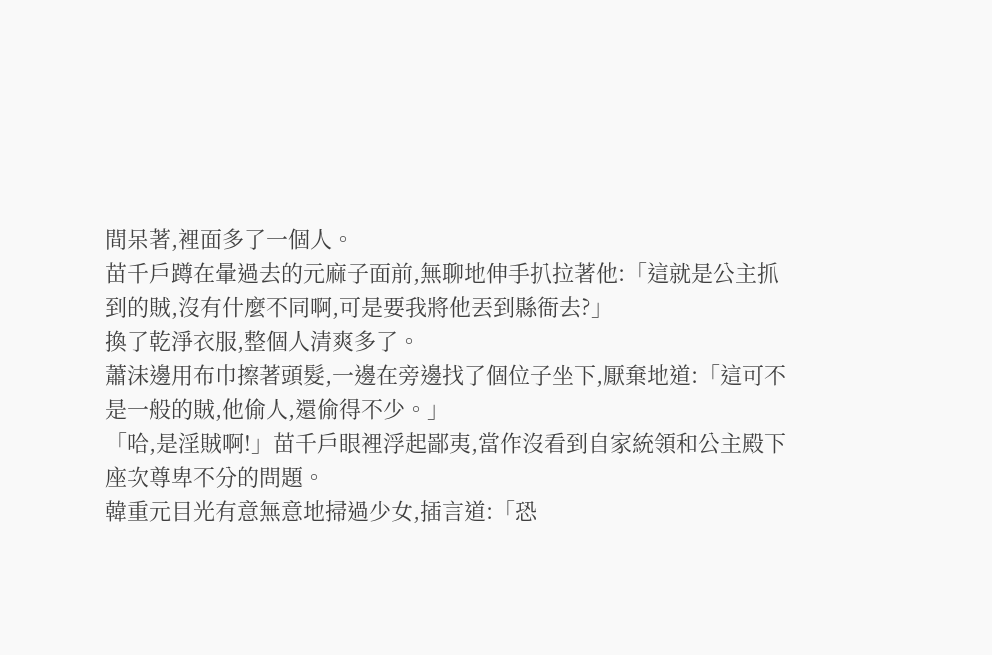間呆著,裡面多了一個人。
苗千戶蹲在暈過去的元麻子面前,無聊地伸手扒拉著他:「這就是公主抓到的賊,沒有什麼不同啊,可是要我將他丟到縣衙去?」
換了乾淨衣服,整個人清爽多了。
蕭沫邊用布巾擦著頭髮,一邊在旁邊找了個位子坐下,厭棄地道:「這可不是一般的賊,他偷人,還偷得不少。」
「哈,是淫賊啊!」苗千戶眼裡浮起鄙夷,當作沒看到自家統領和公主殿下座次尊卑不分的問題。
韓重元目光有意無意地掃過少女,插言道:「恐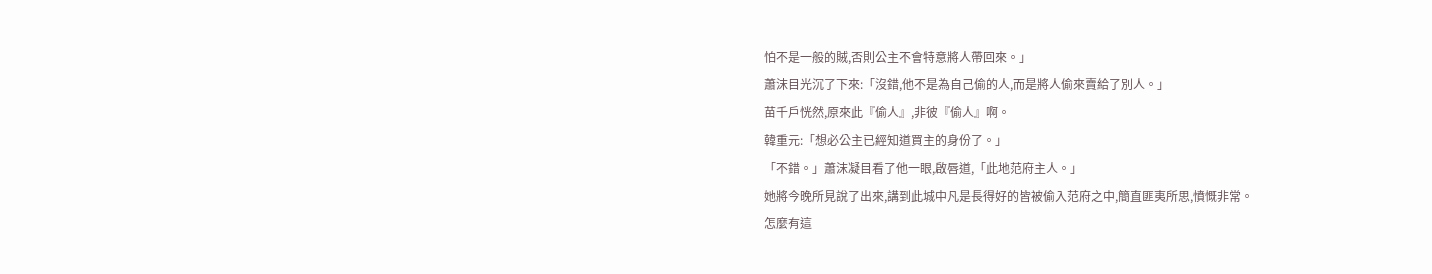怕不是一般的賊,否則公主不會特意將人帶回來。」
蕭沫目光沉了下來:「沒錯,他不是為自己偷的人,而是將人偷來賣給了別人。」
苗千戶恍然,原來此『偷人』,非彼『偷人』啊。
韓重元:「想必公主已經知道買主的身份了。」
「不錯。」蕭沫凝目看了他一眼,啟唇道,「此地范府主人。」
她將今晚所見說了出來,講到此城中凡是長得好的皆被偷入范府之中,簡直匪夷所思,憤慨非常。
怎麼有這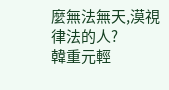麼無法無天,漠視律法的人?
韓重元輕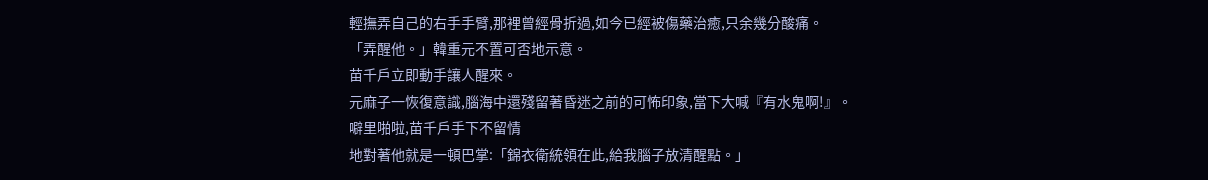輕撫弄自己的右手手臂,那裡曾經骨折過,如今已經被傷藥治癒,只余幾分酸痛。
「弄醒他。」韓重元不置可否地示意。
苗千戶立即動手讓人醒來。
元麻子一恢復意識,腦海中還殘留著昏迷之前的可怖印象,當下大喊『有水鬼啊!』。
噼里啪啦,苗千戶手下不留情
地對著他就是一頓巴掌:「錦衣衛統領在此,給我腦子放清醒點。」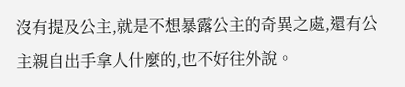沒有提及公主,就是不想暴露公主的奇異之處,還有公主親自出手拿人什麼的,也不好往外說。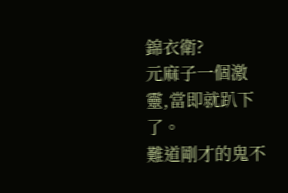錦衣衛?
元麻子一個激靈,當即就趴下了。
難道剛才的鬼不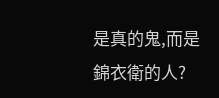是真的鬼,而是錦衣衛的人?